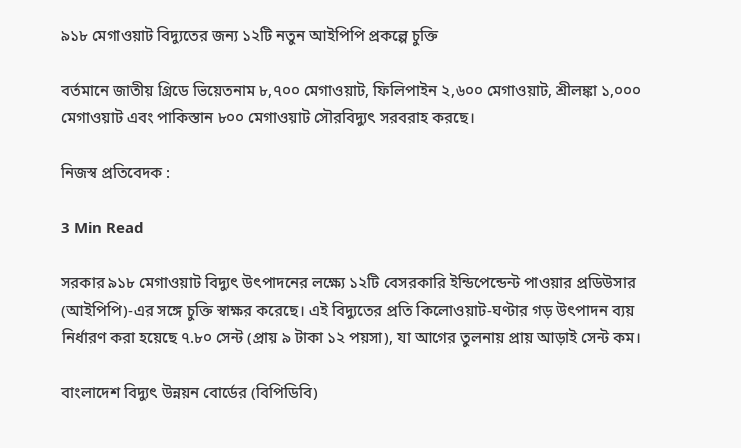৯১৮ মেগাওয়াট বিদ্যুতের জন্য ১২টি নতুন আইপিপি প্রকল্পে চুক্তি

বর্তমানে জাতীয় গ্রিডে ভিয়েতনাম ৮,৭০০ মেগাওয়াট, ফিলিপাইন ২,৬০০ মেগাওয়াট, শ্রীলঙ্কা ১,০০০ মেগাওয়াট এবং পাকিস্তান ৮০০ মেগাওয়াট সৌরবিদ্যুৎ সরবরাহ করছে।

নিজস্ব প্রতিবেদক :

3 Min Read

সরকার ৯১৮ মেগাওয়াট বিদ্যুৎ উৎপাদনের লক্ষ্যে ১২টি বেসরকারি ইন্ডিপেন্ডেন্ট পাওয়ার প্রডিউসার (আইপিপি)-এর সঙ্গে চুক্তি স্বাক্ষর করেছে। এই বিদ্যুতের প্রতি কিলোওয়াট-ঘণ্টার গড় উৎপাদন ব্যয় নির্ধারণ করা হয়েছে ৭.৮০ সেন্ট (প্রায় ৯ টাকা ১২ পয়সা), যা আগের তুলনায় প্রায় আড়াই সেন্ট কম।

বাংলাদেশ বিদ্যুৎ উন্নয়ন বোর্ডের (বিপিডিবি)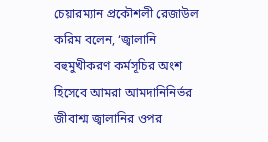চেয়ারম্যান প্রকৌশলী রেজাউল করিম বলেন, ‘জ্বালানি বহুমুখীকরণ কর্মসূচির অংশ হিসেবে আমরা আমদানিনির্ভর জীবাশ্ম জ্বালানির ওপর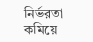নির্ভরতা কমিয়ে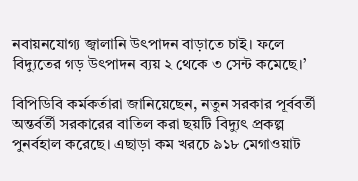নবায়নযোগ্য জ্বালানি উৎপাদন বাড়াতে চাই। ফলে বিদ্যুতের গড় উৎপাদন ব্যয় ২ থেকে ৩ সেন্ট কমেছে।’

বিপিডিবি কর্মকর্তারা জানিয়েছেন, নতুন সরকার পূর্ববর্তী অন্তর্বর্তী সরকারের বাতিল করা ছয়টি বিদ্যুৎ প্রকল্প পুনর্বহাল করেছে। এছাড়া কম খরচে ৯১৮ মেগাওয়াট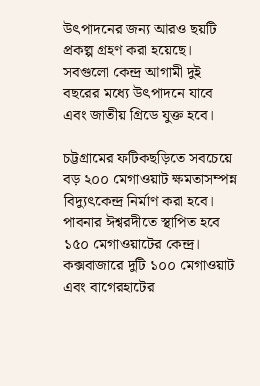উৎপাদনের জন্য আরও ছয়টি প্রকল্প গ্রহণ করা হয়েছে। সবগুলো কেন্দ্র আগামী দুই বছরের মধ্যে উৎপাদনে যাবে এবং জাতীয় গ্রিডে যুক্ত হবে।

চট্টগ্রামের ফটিকছড়িতে সবচেয়ে বড় ২০০ মেগাওয়াট ক্ষমতাসম্পন্ন বিদ্যুৎকেন্দ্র নির্মাণ করা হবে। পাবনার ঈশ্বরদীতে স্থাপিত হবে ১৫০ মেগাওয়াটের কেন্দ্র। কক্সবাজারে দুটি ১০০ মেগাওয়াট এবং বাগেরহাটের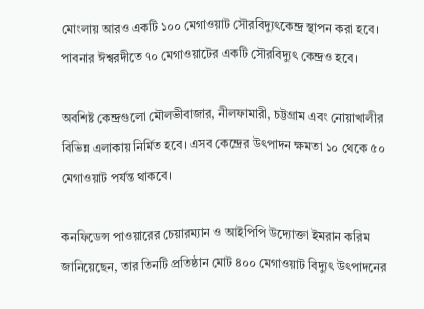মোংলায় আরও একটি ১০০ মেগাওয়াট সৌরবিদ্যুৎকেন্দ্র স্থাপন করা হবে। পাবনার ঈশ্বরদীতে ৭০ মেগাওয়াটের একটি সৌরবিদ্যুৎ কেন্দ্রও হবে।

অবশিষ্ট কেন্দ্রগুলো মৌলভীবাজার, নীলফামারী, চট্টগ্রাম এবং নোয়াখালীর বিভিন্ন এলাকায় নির্মিত হবে। এসব কেন্দ্রের উৎপাদন ক্ষমতা ১০ থেকে ৫০ মেগাওয়াট পর্যন্ত থাকবে।

কনফিডেন্স পাওয়ারের চেয়ারম্যান ও আইপিপি উদ্যোক্তা ইমরান করিম জানিয়েছেন, তার তিনটি প্রতিষ্ঠান মোট ৪০০ মেগাওয়াট বিদ্যুৎ উৎপাদনের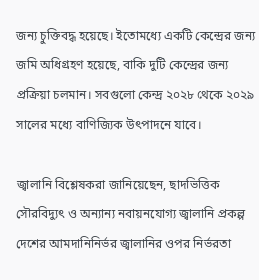জন্য চুক্তিবদ্ধ হয়েছে। ইতোমধ্যে একটি কেন্দ্রের জন্য জমি অধিগ্রহণ হয়েছে, বাকি দুটি কেন্দ্রের জন্য প্রক্রিয়া চলমান। সবগুলো কেন্দ্র ২০২৮ থেকে ২০২৯ সালের মধ্যে বাণিজ্যিক উৎপাদনে যাবে।

জ্বালানি বিশ্লেষকরা জানিয়েছেন, ছাদভিত্তিক সৌরবিদ্যুৎ ও অন্যান্য নবায়নযোগ্য জ্বালানি প্রকল্প দেশের আমদানিনির্ভর জ্বালানির ওপর নির্ভরতা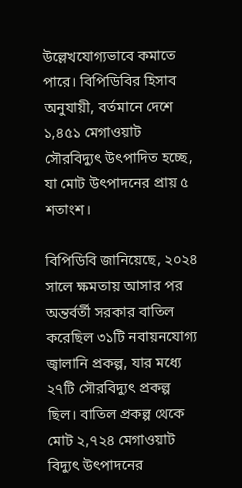উল্লেখযোগ্যভাবে কমাতে পারে। বিপিডিবির হিসাব অনুযায়ী, বর্তমানে দেশে ১,৪৫১ মেগাওয়াট সৌরবিদ্যুৎ উৎপাদিত হচ্ছে, যা মোট উৎপাদনের প্রায় ৫ শতাংশ।

বিপিডিবি জানিয়েছে, ২০২৪ সালে ক্ষমতায় আসার পর অন্তর্বর্তী সরকার বাতিল করেছিল ৩১টি নবায়নযোগ্য জ্বালানি প্রকল্প, যার মধ্যে ২৭টি সৌরবিদ্যুৎ প্রকল্প ছিল। বাতিল প্রকল্প থেকে মোট ২,৭২৪ মেগাওয়াট বিদ্যুৎ উৎপাদনের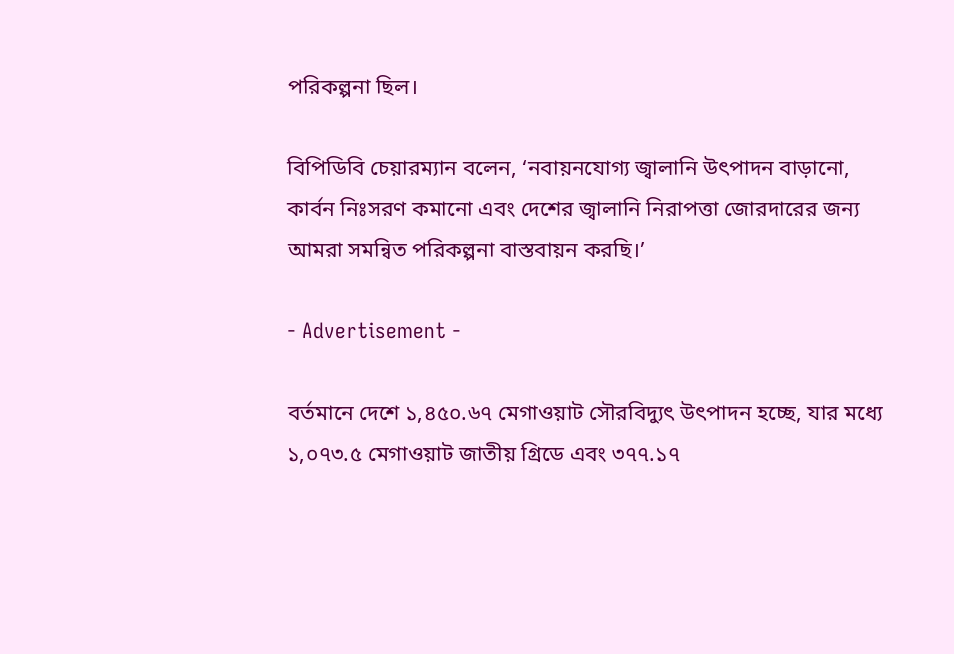পরিকল্পনা ছিল।

বিপিডিবি চেয়ারম্যান বলেন, ‘নবায়নযোগ্য জ্বালানি উৎপাদন বাড়ানো, কার্বন নিঃসরণ কমানো এবং দেশের জ্বালানি নিরাপত্তা জোরদারের জন্য আমরা সমন্বিত পরিকল্পনা বাস্তবায়ন করছি।’

- Advertisement -

বর্তমানে দেশে ১,৪৫০.৬৭ মেগাওয়াট সৌরবিদ্যুৎ উৎপাদন হচ্ছে, যার মধ্যে ১,০৭৩.৫ মেগাওয়াট জাতীয় গ্রিডে এবং ৩৭৭.১৭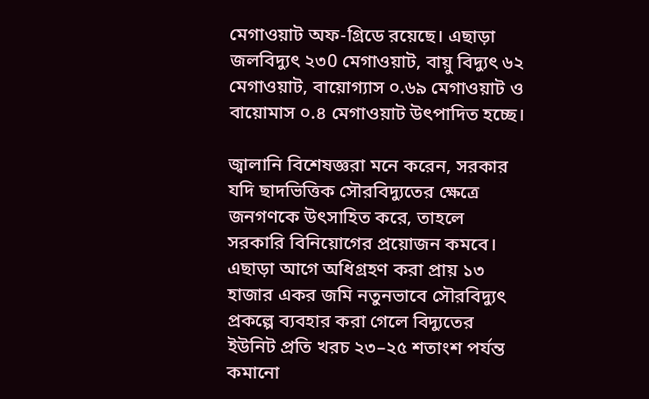মেগাওয়াট অফ-গ্রিডে রয়েছে। এছাড়া জলবিদ্যুৎ ২৩0 মেগাওয়াট, বায়ু বিদ্যুৎ ৬২ মেগাওয়াট, বায়োগ্যাস ০.৬৯ মেগাওয়াট ও বায়োমাস ০.৪ মেগাওয়াট উৎপাদিত হচ্ছে।

জ্বালানি বিশেষজ্ঞরা মনে করেন, সরকার যদি ছাদভিত্তিক সৌরবিদ্যুতের ক্ষেত্রে জনগণকে উৎসাহিত করে, তাহলে সরকারি বিনিয়োগের প্রয়োজন কমবে। এছাড়া আগে অধিগ্রহণ করা প্রায় ১৩ হাজার একর জমি নতুনভাবে সৌরবিদ্যুৎ প্রকল্পে ব্যবহার করা গেলে বিদ্যুতের ইউনিট প্রতি খরচ ২৩–২৫ শতাংশ পর্যন্ত কমানো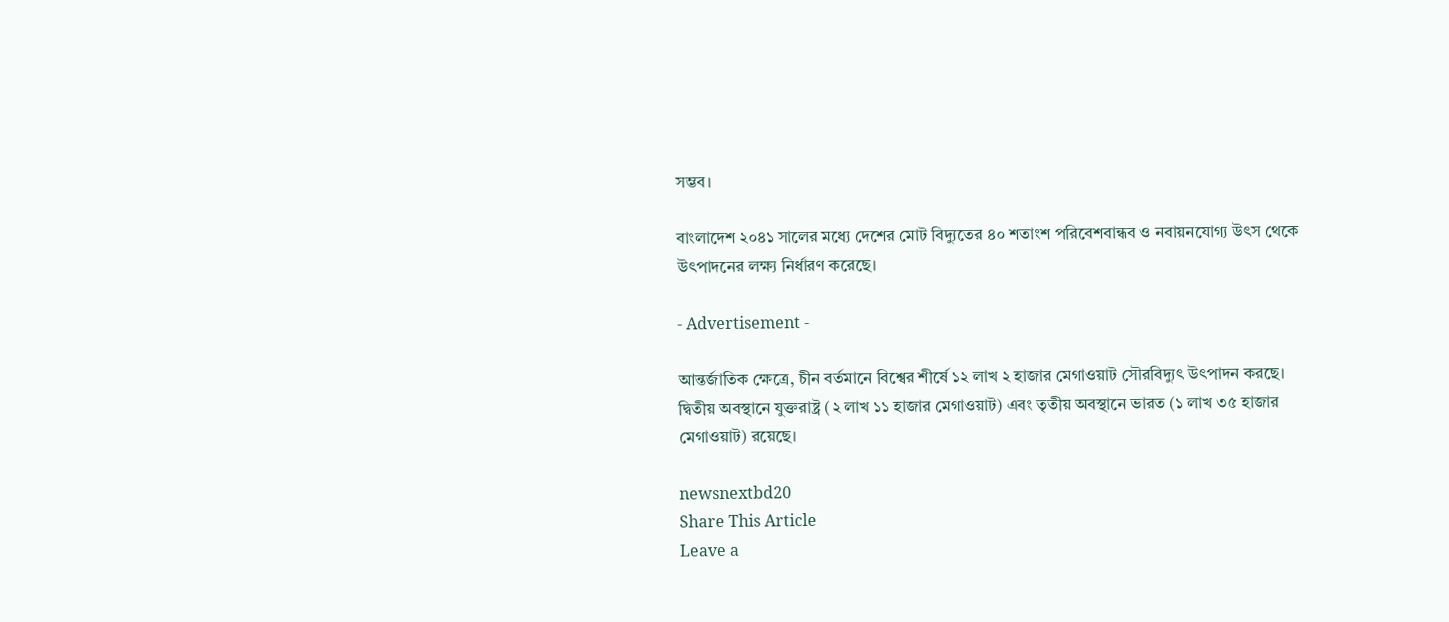সম্ভব।

বাংলাদেশ ২০৪১ সালের মধ্যে দেশের মোট বিদ্যুতের ৪০ শতাংশ পরিবেশবান্ধব ও নবায়নযোগ্য উৎস থেকে উৎপাদনের লক্ষ্য নির্ধারণ করেছে।

- Advertisement -

আন্তর্জাতিক ক্ষেত্রে, চীন বর্তমানে বিশ্বের শীর্ষে ১২ লাখ ২ হাজার মেগাওয়াট সৌরবিদ্যুৎ উৎপাদন করছে। দ্বিতীয় অবস্থানে যুক্তরাষ্ট্র (২ লাখ ১১ হাজার মেগাওয়াট) এবং তৃতীয় অবস্থানে ভারত (১ লাখ ৩৫ হাজার মেগাওয়াট) রয়েছে।

newsnextbd20
Share This Article
Leave a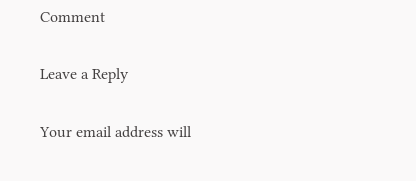Comment

Leave a Reply

Your email address will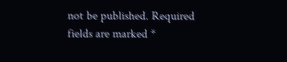not be published. Required fields are marked *